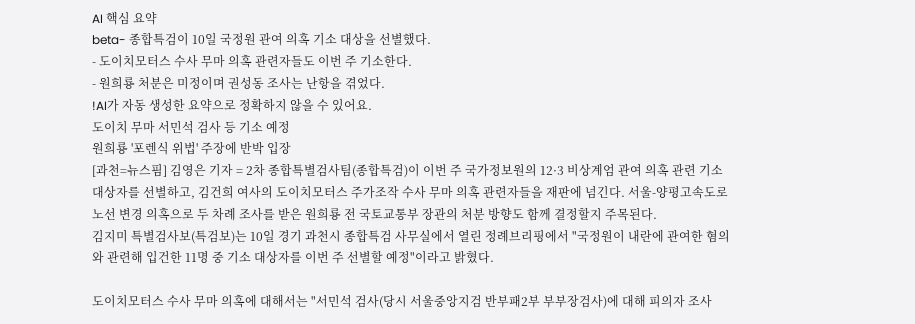AI 핵심 요약
beta- 종합특검이 10일 국정원 관여 의혹 기소 대상을 선별했다.
- 도이치모터스 수사 무마 의혹 관련자들도 이번 주 기소한다.
- 원희룡 처분은 미정이며 권성동 조사는 난항을 겪었다.
!AI가 자동 생성한 요약으로 정확하지 않을 수 있어요.
도이치 무마 서민석 검사 등 기소 예정
원희룡 '포렌식 위법' 주장에 반박 입장
[과천=뉴스핌] 김영은 기자 = 2차 종합특별검사팀(종합특검)이 이번 주 국가정보원의 12·3 비상계엄 관여 의혹 관련 기소 대상자를 선별하고, 김건희 여사의 도이치모터스 주가조작 수사 무마 의혹 관련자들을 재판에 넘긴다. 서울-양평고속도로 노선 변경 의혹으로 두 차례 조사를 받은 원희룡 전 국토교통부 장관의 처분 방향도 함께 결정할지 주목된다.
김지미 특별검사보(특검보)는 10일 경기 과천시 종합특검 사무실에서 열린 정례브리핑에서 "국정원이 내란에 관여한 혐의와 관련해 입건한 11명 중 기소 대상자를 이번 주 선별할 예정"이라고 밝혔다.

도이치모터스 수사 무마 의혹에 대해서는 "서민석 검사(당시 서울중앙지검 반부패2부 부부장검사)에 대해 피의자 조사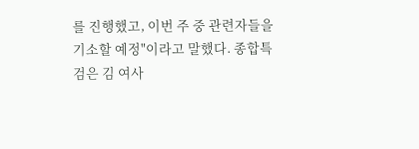를 진행했고, 이번 주 중 관련자들을 기소할 예정"이라고 말했다. 종합특검은 김 여사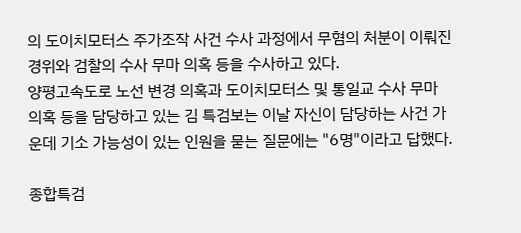의 도이치모터스 주가조작 사건 수사 과정에서 무혐의 처분이 이뤄진 경위와 검찰의 수사 무마 의혹 등을 수사하고 있다.
양평고속도로 노선 변경 의혹과 도이치모터스 및 통일교 수사 무마 의혹 등을 담당하고 있는 김 특검보는 이날 자신이 담당하는 사건 가운데 기소 가능성이 있는 인원을 묻는 질문에는 "6명"이라고 답했다.

종합특검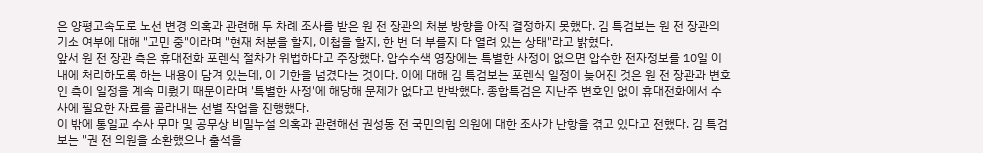은 양평고속도로 노선 변경 의혹과 관련해 두 차례 조사를 받은 원 전 장관의 처분 방향을 아직 결정하지 못했다. 김 특검보는 원 전 장관의 기소 여부에 대해 "고민 중"이라며 "현재 처분을 할지, 이첩을 할지, 한 번 더 부를지 다 열려 있는 상태"라고 밝혔다.
앞서 원 전 장관 측은 휴대전화 포렌식 절차가 위법하다고 주장했다. 압수수색 영장에는 특별한 사정이 없으면 압수한 전자정보를 10일 이내에 처리하도록 하는 내용이 담겨 있는데, 이 기한을 넘겼다는 것이다. 이에 대해 김 특검보는 포렌식 일정이 늦어진 것은 원 전 장관과 변호인 측이 일정을 계속 미뤘기 때문이라며 '특별한 사정'에 해당해 문제가 없다고 반박했다. 종합특검은 지난주 변호인 없이 휴대전화에서 수사에 필요한 자료를 골라내는 선별 작업을 진행했다.
이 밖에 통일교 수사 무마 및 공무상 비밀누설 의혹과 관련해선 권성동 전 국민의힘 의원에 대한 조사가 난항을 겪고 있다고 전했다. 김 특검보는 "권 전 의원을 소환했으나 출석을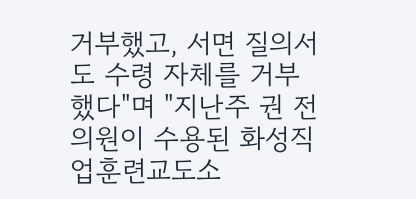거부했고, 서면 질의서도 수령 자체를 거부했다"며 "지난주 권 전 의원이 수용된 화성직업훈련교도소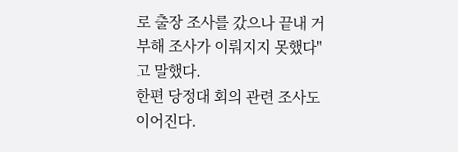로 출장 조사를 갔으나 끝내 거부해 조사가 이뤄지지 못했다"고 말했다.
한편 당정대 회의 관련 조사도 이어진다.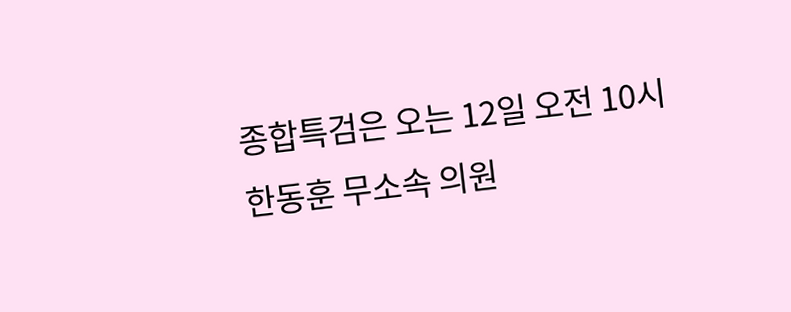종합특검은 오는 12일 오전 10시 한동훈 무소속 의원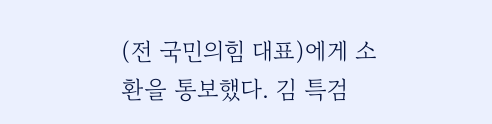(전 국민의힘 대표)에게 소환을 통보했다. 김 특검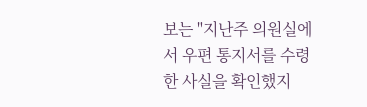보는 "지난주 의원실에서 우편 통지서를 수령한 사실을 확인했지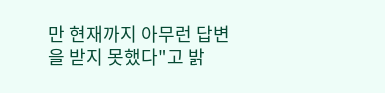만 현재까지 아무런 답변을 받지 못했다"고 밝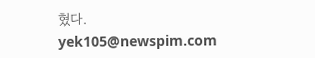혔다.
yek105@newspim.com